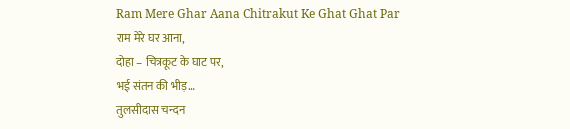Ram Mere Ghar Aana Chitrakut Ke Ghat Ghat Par
राम मेरे घर आना,
दोहा – चित्रकूट के घाट पर,
भई संतन की भीड़…
तुलसीदास चन्दन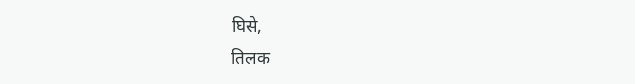घिसे,
तिलक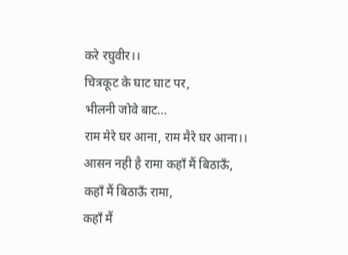करे रघुवीर।।
चित्रकूट के घाट घाट पर,
भीलनी जोवे बाट…
राम मेरे घर आना, राम मैरे घर आना।।
आसन नही है रामा कहाँ मैं बिठाऊँ,
कहाँ मैं बिठाऊँ रामा,
कहाँ मैं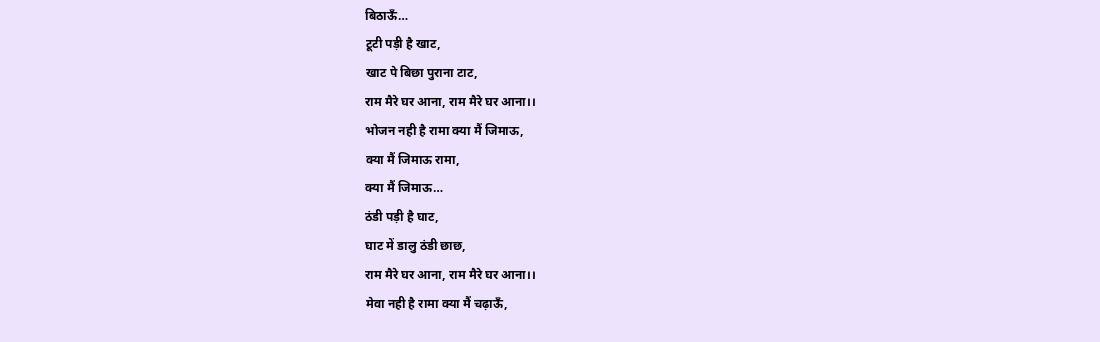बिठाऊँ…
टूटी पड़ी है खाट,
खाट पे बिछा पुराना टाट,
राम मैरे घर आना, राम मैरे घर आना।।
भोजन नही है रामा क्या मैं जिमाऊ,
क्या मैं जिमाऊ रामा,
क्या मैं जिमाऊ…
ठंडी पड़ी है घाट,
घाट में डालु ठंडी छाछ,
राम मैरे घर आना, राम मैरे घर आना।।
मेवा नही है रामा क्या मैं चढ़ाऊँ,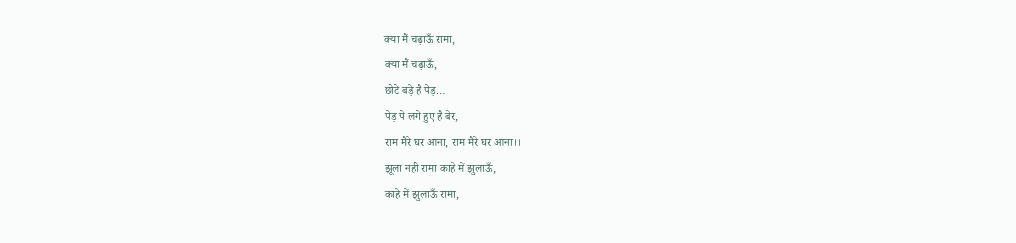क्या मैं चढ़ाऊँ रामा,
क्या मैं चढ़ाऊँ,
छोटे बड़े है पेड़…
पेड़ पे लगे हुए है बेर,
राम मैरे घर आना, राम मैरे घर आना।।
झूला नही रामा काहे में झुलाऊँ,
काहे में झुलाऊँ रामा,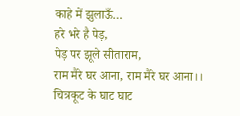काहे में झुलाऊँ…
हरे भरे है पेड़,
पेड़ पर झूले सीताराम,
राम मैरे घर आना, राम मैरे घर आना।।
चित्रकूट के घाट घाट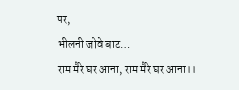पर,
भीलनी जोवे बाट…
राम मैरे घर आना, राम मैरे घर आना।।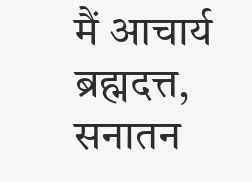मैं आचार्य ब्रह्मदत्त, सनातन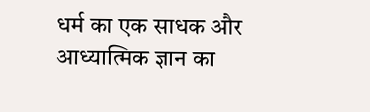धर्म का एक साधक और आध्यात्मिक ज्ञान का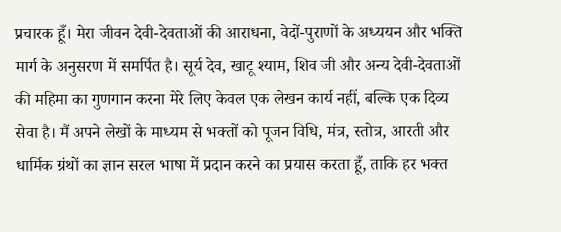प्रचारक हूँ। मेरा जीवन देवी-देवताओं की आराधना, वेदों-पुराणों के अध्ययन और भक्ति मार्ग के अनुसरण में समर्पित है। सूर्य देव, खाटू श्याम, शिव जी और अन्य देवी-देवताओं की महिमा का गुणगान करना मेरे लिए केवल एक लेखन कार्य नहीं, बल्कि एक दिव्य सेवा है। मैं अपने लेखों के माध्यम से भक्तों को पूजन विधि, मंत्र, स्तोत्र, आरती और धार्मिक ग्रंथों का ज्ञान सरल भाषा में प्रदान करने का प्रयास करता हूँ, ताकि हर भक्त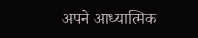अपने आध्यात्मिक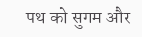पथ को सुगम और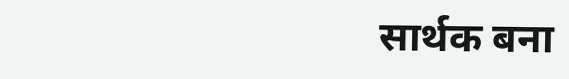सार्थक बना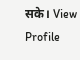सके। View Profile